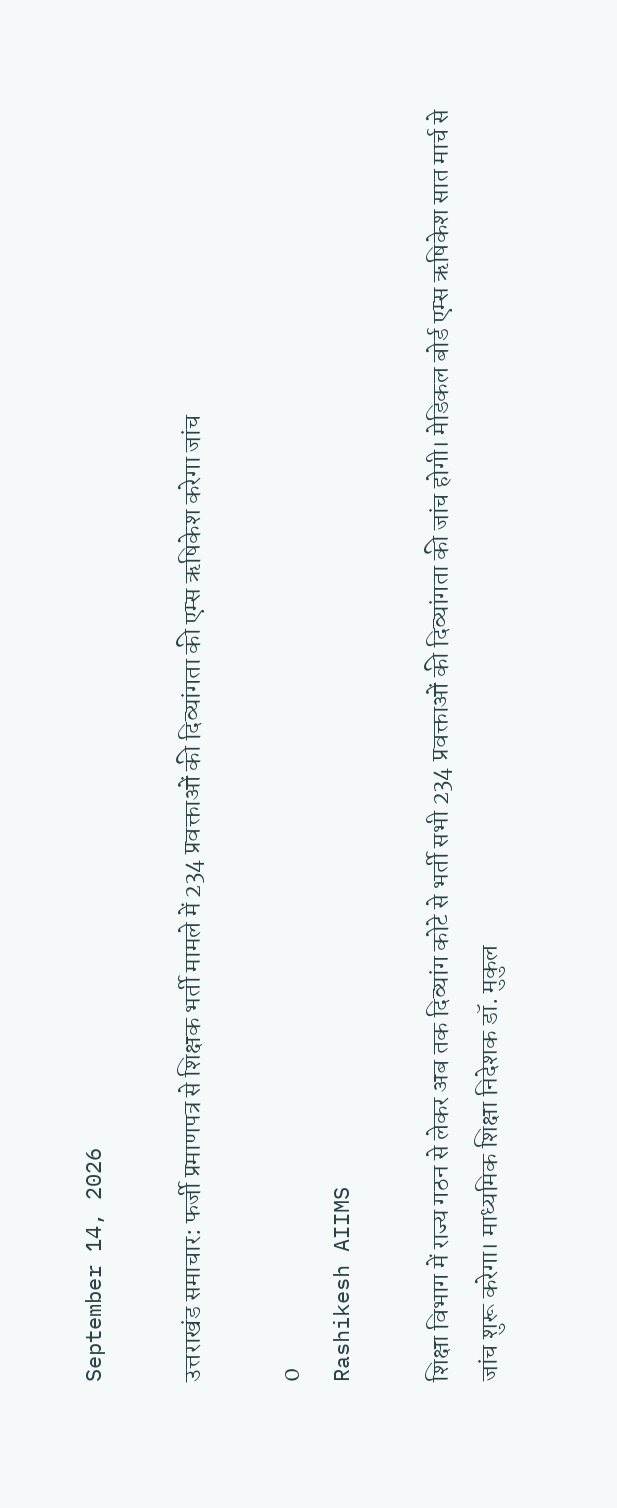September 14, 2026

उत्तराखंड समाचार: फर्जी प्रमाणपत्र से शिक्षक भर्ती मामले में 234 प्रवक्ताओं की दिव्यांगता की एम्स ऋषिकेश करेगा जांच

0
Rashikesh AIIMS

शिक्षा विभाग में राज्य गठन से लेकर अब तक दिव्यांग कोटे से भर्ती सभी 234 प्रवक्ताओं की दिव्यांगता की जांच होगी। मेडिकल बोर्ड एम्स ऋषिकेश सात मार्च से जांच शुरू करेगा। माध्यमिक शिक्षा निदेशक डॉ. मुकुल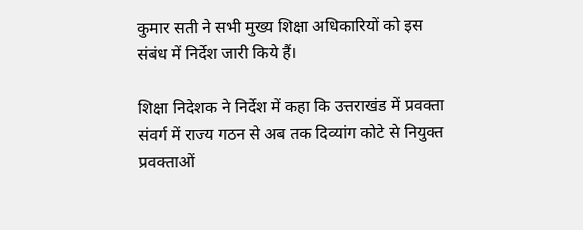कुमार सती ने सभी मुख्य शिक्षा अधिकारियों को इस संबंध में निर्देश जारी किये हैं।

शिक्षा निदेशक ने निर्देश में कहा कि उत्तराखंड में प्रवक्ता संवर्ग में राज्य गठन से अब तक दिव्यांग कोटे से नियुक्त प्रवक्ताओं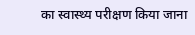का स्वास्थ्य परीक्षण किया जाना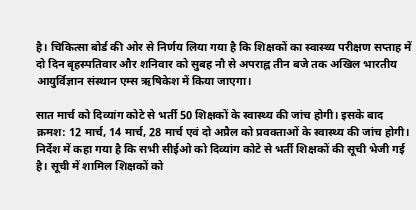है। चिकित्सा बोर्ड की ओर से निर्णय लिया गया है कि शिक्षकों का स्वास्थ्य परीक्षण सप्ताह में दो दिन बृहस्पतिवार और शनिवार को सुबह नौ से अपराह्न तीन बजे तक अखिल भारतीय आयुर्विज्ञान संस्थान एम्स ऋषिकेश में किया जाएगा।

सात मार्च को दिव्यांग कोटे से भर्ती 50 शिक्षकों के स्वास्थ्य की जांच होगी। इसके बाद क्रमश: 12 मार्च, 14 मार्च, 28 मार्च एवं दो अप्रैल को प्रवक्ताओं के स्वास्थ्य की जांच होगी। निर्देश में कहा गया है कि सभी सीईओ को दिव्यांग कोटे से भर्ती शिक्षकों की सूची भेजी गई है। सूची में शामिल शिक्षकों को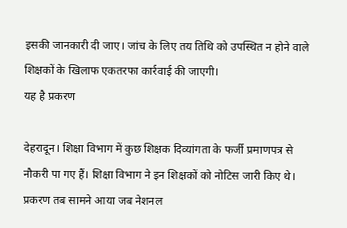इसकी जानकारी दी जाए। जांच के लिए तय तिथि को उपस्थित न होने वाले शिक्षकों के खिलाफ एकतरफा कार्रवाई की जाएगी।
यह है प्रकरण

देहरादून। शिक्षा विभाग में कुछ शिक्षक दिव्यांगता के फर्जी प्रमाणपत्र से नौकरी पा गए हैं। शिक्षा विभाग ने इन शिक्षकों को नोटिस जारी किए थे। प्रकरण तब सामने आया जब नेशनल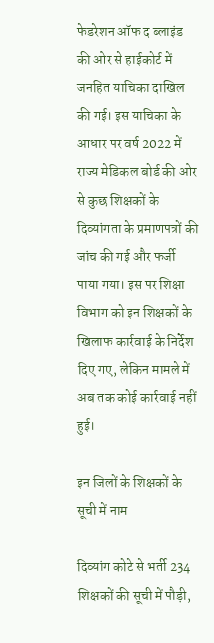फेडरेशन ऑफ द ब्लाइंड की ओर से हाईकोर्ट में जनहित याचिका दाखिल की गई। इस याचिका के आधार पर वर्ष 2022 में राज्य मेडिकल बोर्ड की ओर से कुछ शिक्षकों के दिव्यांगता के प्रमाणपत्रों की जांच की गई और फर्जी पाया गया। इस पर शिक्षा विभाग को इन शिक्षकों के खिलाफ कार्रवाई के निर्देश दिए गए, लेकिन मामले में अब तक कोई कार्रवाई नहीं हुई।

इन जिलों के शिक्षकों के सूची में नाम

दिव्यांग कोटे से भर्ती 234 शिक्षकों की सूची में पौड़ी,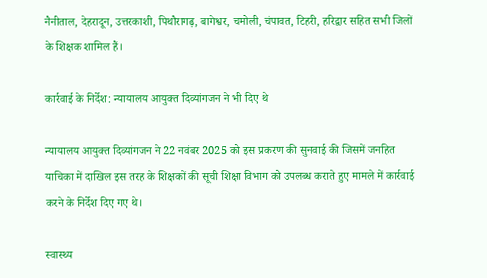नैनीताल, देहरादून, उत्तरकाशी, पिथौरागढ़, बागेश्वर, चमोली, चंपावत, टिहरी, हरिद्वार सहित सभी जिलों के शिक्षक शामिल हैं।

कार्रवाई के निर्देश: न्यायालय आयुक्त दिव्यांगजन ने भी दिए थे

न्यायालय आयुक्त दिव्यांगजन ने 22 नवंबर 2025 को इस प्रकरण की सुनवाई की जिसमें जनहित याचिका में दाखिल इस तरह के शिक्षकों की सूची शिक्षा विभाग को उपलब्ध कराते हुए मामले में कार्रवाई करने के निर्देश दिए गए थे।

स्वास्थ्य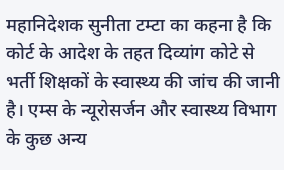महानिदेशक सुनीता टम्टा का कहना है कि कोर्ट के आदेश के तहत दिव्यांग कोटे से भर्ती शिक्षकों के स्वास्थ्य की जांच की जानी है। एम्स के न्यूरोसर्जन और स्वास्थ्य विभाग के कुछ अन्य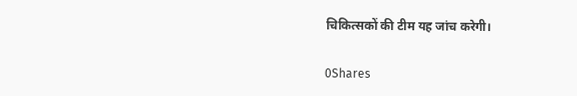चिकित्सकों की टीम यह जांच करेगी।

0Shares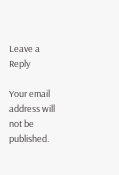Leave a Reply

Your email address will not be published.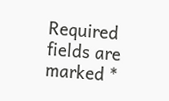Required fields are marked *